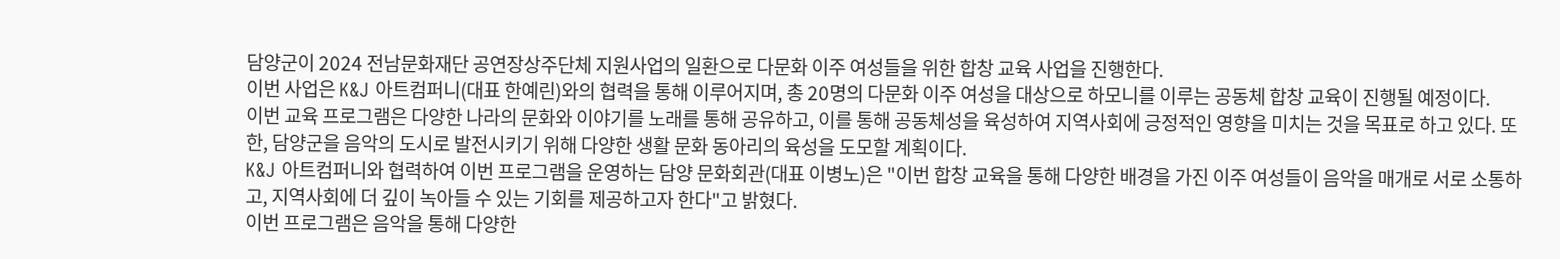담양군이 2024 전남문화재단 공연장상주단체 지원사업의 일환으로 다문화 이주 여성들을 위한 합창 교육 사업을 진행한다.
이번 사업은 K&J 아트컴퍼니(대표 한예린)와의 협력을 통해 이루어지며, 총 20명의 다문화 이주 여성을 대상으로 하모니를 이루는 공동체 합창 교육이 진행될 예정이다.
이번 교육 프로그램은 다양한 나라의 문화와 이야기를 노래를 통해 공유하고, 이를 통해 공동체성을 육성하여 지역사회에 긍정적인 영향을 미치는 것을 목표로 하고 있다. 또한, 담양군을 음악의 도시로 발전시키기 위해 다양한 생활 문화 동아리의 육성을 도모할 계획이다.
K&J 아트컴퍼니와 협력하여 이번 프로그램을 운영하는 담양 문화회관(대표 이병노)은 "이번 합창 교육을 통해 다양한 배경을 가진 이주 여성들이 음악을 매개로 서로 소통하고, 지역사회에 더 깊이 녹아들 수 있는 기회를 제공하고자 한다"고 밝혔다.
이번 프로그램은 음악을 통해 다양한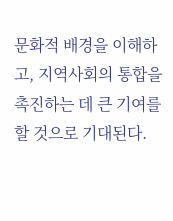문화적 배경을 이해하고, 지역사회의 통합을 촉진하는 데 큰 기여를 할 것으로 기대된다.